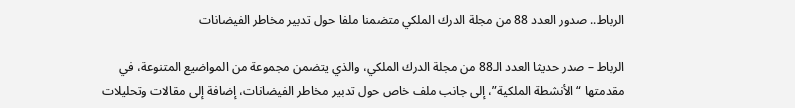الرباط.. صدور العدد 88 من مجلة الدرك الملكي متضمنا ملفا حول تدبير مخاطر الفيضانات

الرباط – صدر حديثا العدد الـ88 من مجلة الدرك الملكي، والذي يتضمن مجموعة من المواضيع المتنوعة، في مقدمتها “الأنشطة الملكية”، إلى جانب ملف خاص حول تدبير مخاطر الفيضانات، إضافة إلى مقالات وتحليلات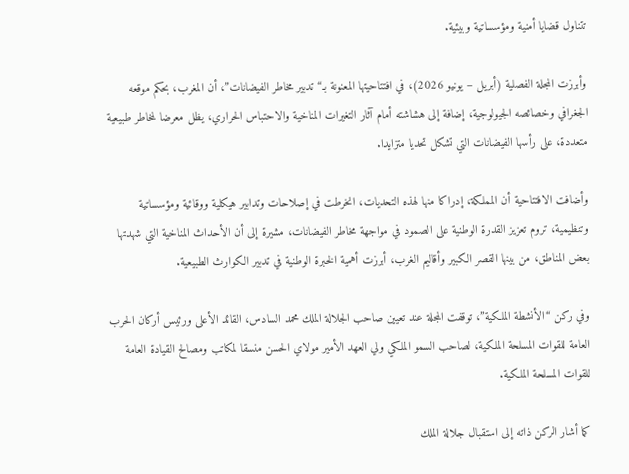تتناول قضايا أمنية ومؤسساتية وبيئية.

وأبرزت المجلة الفصلية (أبريل – يونيو 2026)، في افتتاحيتها المعنونة بـ“تدبير مخاطر الفيضانات”، أن المغرب، بحكم موقعه الجغرافي وخصائصه الجيولوجية، إضافة إلى هشاشته أمام آثار التغيرات المناخية والاحتباس الحراري، يظل معرضا لمخاطر طبيعية متعددة، على رأسها الفيضانات التي تشكل تحديا متزايدا.

وأضافت الافتتاحية أن المملكة، إدراكا منها لهذه التحديات، انخرطت في إصلاحات وتدابير هيكلية ووقائية ومؤسساتية وتنظيمية، تروم تعزيز القدرة الوطنية على الصمود في مواجهة مخاطر الفيضانات، مشيرة إلى أن الأحداث المناخية التي شهدتها بعض المناطق، من بينها القصر الكبير وأقاليم الغرب، أبرزت أهمية الخبرة الوطنية في تدبير الكوارث الطبيعية.

وفي ركن “الأنشطة الملكية”، توقفت المجلة عند تعيين صاحب الجلالة الملك محمد السادس، القائد الأعلى ورئيس أركان الحرب العامة للقوات المسلحة الملكية، لصاحب السمو الملكي ولي العهد الأمير مولاي الحسن منسقا لمكاتب ومصالح القيادة العامة للقوات المسلحة الملكية.

كما أشار الركن ذاته إلى استقبال جلالة الملك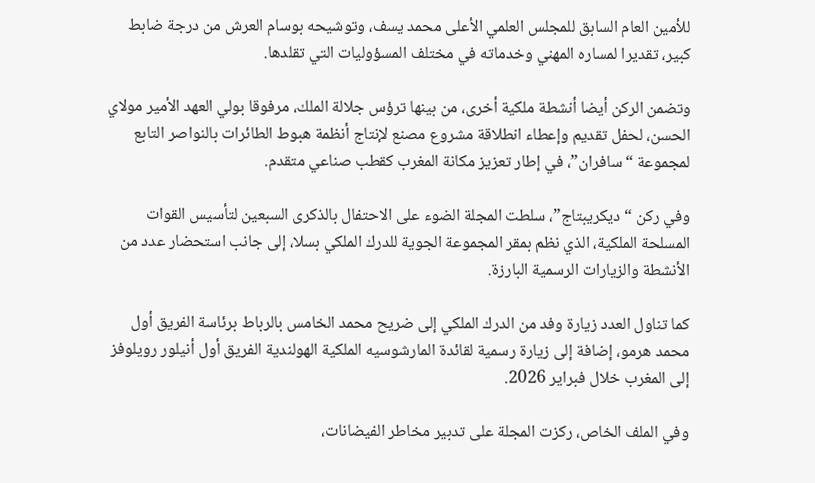للأمين العام السابق للمجلس العلمي الأعلى محمد يسف، وتوشيحه بوسام العرش من درجة ضابط كبير، تقديرا لمساره المهني وخدماته في مختلف المسؤوليات التي تقلدها.

وتضمن الركن أيضا أنشطة ملكية أخرى، من بينها ترؤس جلالة الملك، مرفوقا بولي العهد الأمير مولاي الحسن، لحفل تقديم وإعطاء انطلاقة مشروع مصنع لإنتاج أنظمة هبوط الطائرات بالنواصر التابع لمجموعة “سافران”، في إطار تعزيز مكانة المغرب كقطب صناعي متقدم.

وفي ركن “ديكريبتاج”، سلطت المجلة الضوء على الاحتفال بالذكرى السبعين لتأسيس القوات المسلحة الملكية، الذي نظم بمقر المجموعة الجوية للدرك الملكي بسلا، إلى جانب استحضار عدد من الأنشطة والزيارات الرسمية البارزة.

كما تناول العدد زيارة وفد من الدرك الملكي إلى ضريح محمد الخامس بالرباط برئاسة الفريق أول محمد هرمو، إضافة إلى زيارة رسمية لقائدة المارشوسيه الملكية الهولندية الفريق أول أنيلور رويلوفز إلى المغرب خلال فبراير 2026.

وفي الملف الخاص، ركزت المجلة على تدبير مخاطر الفيضانات،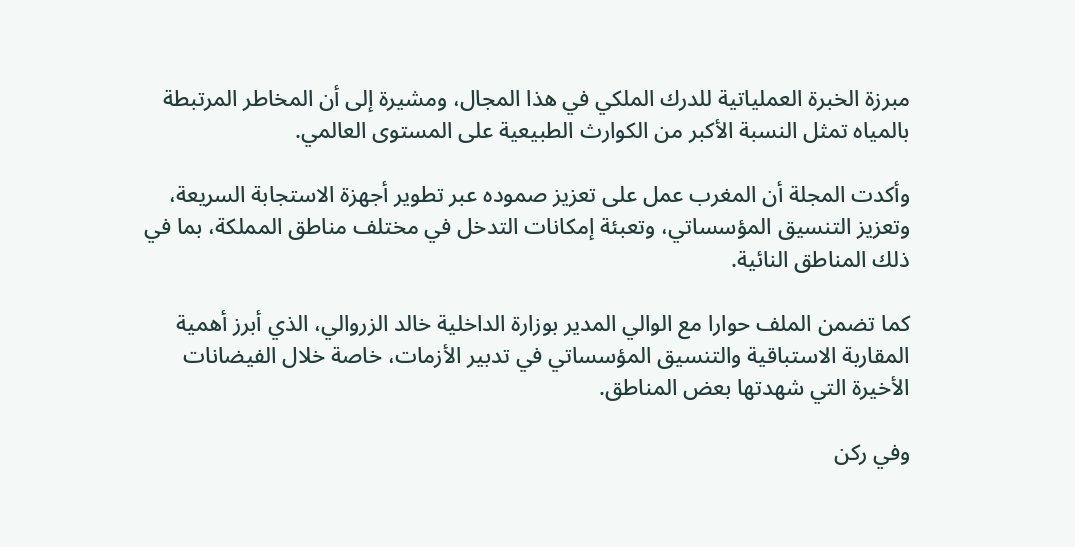مبرزة الخبرة العملياتية للدرك الملكي في هذا المجال، ومشيرة إلى أن المخاطر المرتبطة بالمياه تمثل النسبة الأكبر من الكوارث الطبيعية على المستوى العالمي.

وأكدت المجلة أن المغرب عمل على تعزيز صموده عبر تطوير أجهزة الاستجابة السريعة، وتعزيز التنسيق المؤسساتي، وتعبئة إمكانات التدخل في مختلف مناطق المملكة، بما في ذلك المناطق النائية.

كما تضمن الملف حوارا مع الوالي المدير بوزارة الداخلية خالد الزروالي، الذي أبرز أهمية المقاربة الاستباقية والتنسيق المؤسساتي في تدبير الأزمات، خاصة خلال الفيضانات الأخيرة التي شهدتها بعض المناطق.

وفي ركن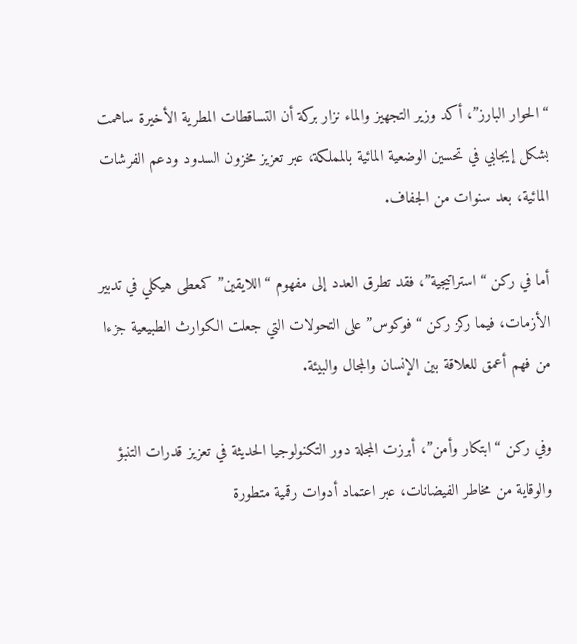“الحوار البارز”، أكد وزير التجهيز والماء نزار بركة أن التساقطات المطرية الأخيرة ساهمت بشكل إيجابي في تحسين الوضعية المائية بالمملكة، عبر تعزيز مخزون السدود ودعم الفرشات المائية، بعد سنوات من الجفاف.

أما في ركن “استراتيجية”، فقد تطرق العدد إلى مفهوم “اللايقين” كمعطى هيكلي في تدبير الأزمات، فيما ركز ركن “فوكوس” على التحولات التي جعلت الكوارث الطبيعية جزءا من فهم أعمق للعلاقة بين الإنسان والمجال والبيئة.

وفي ركن “ابتكار وأمن”، أبرزت المجلة دور التكنولوجيا الحديثة في تعزيز قدرات التنبؤ والوقاية من مخاطر الفيضانات، عبر اعتماد أدوات رقمية متطورة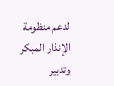لدعم منظومة الإنذار المبكر وتدبير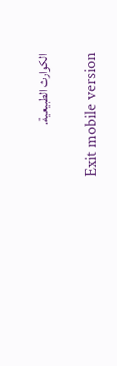الكوارث الطبيعية.

Exit mobile version